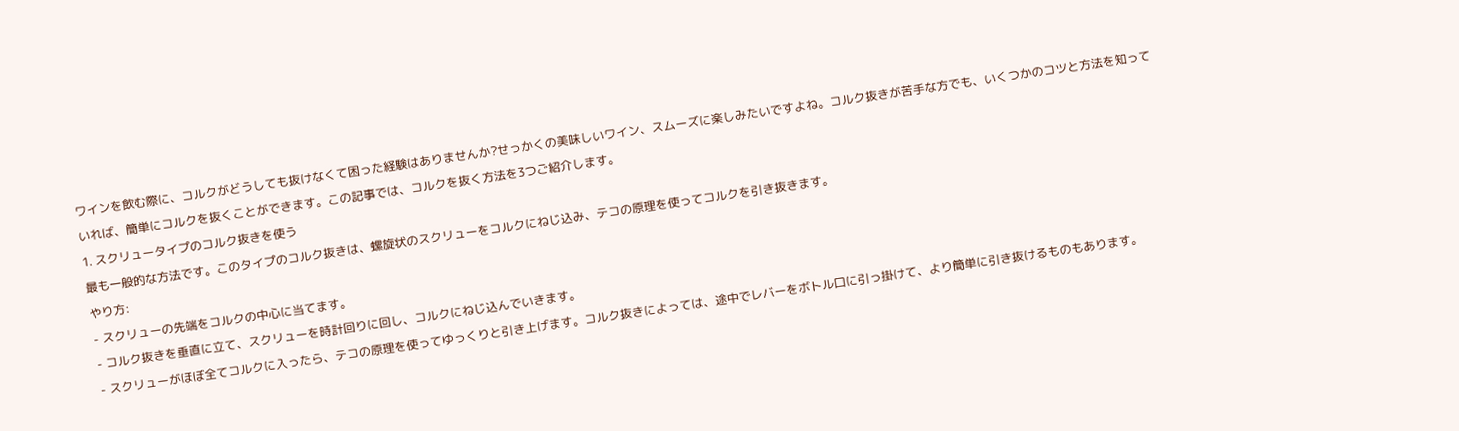ワインを飲む際に、コルクがどうしても抜けなくて困った経験はありませんか?せっかくの美味しいワイン、スムーズに楽しみたいですよね。コルク抜きが苦手な方でも、いくつかのコツと方法を知っていれば、簡単にコルクを抜くことができます。この記事では、コルクを抜く方法を3つご紹介します。
1. スクリュータイプのコルク抜きを使う
最も一般的な方法です。このタイプのコルク抜きは、螺旋状のスクリューをコルクにねじ込み、テコの原理を使ってコルクを引き抜きます。
やり方:
- スクリューの先端をコルクの中心に当てます。
- コルク抜きを垂直に立て、スクリューを時計回りに回し、コルクにねじ込んでいきます。
- スクリューがほぼ全てコルクに入ったら、テコの原理を使ってゆっくりと引き上げます。コルク抜きによっては、途中でレバーをボトル口に引っ掛けて、より簡単に引き抜けるものもあります。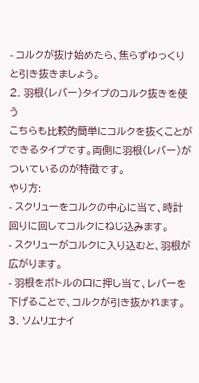- コルクが抜け始めたら、焦らずゆっくりと引き抜きましょう。
2. 羽根(レバー)タイプのコルク抜きを使う
こちらも比較的簡単にコルクを抜くことができるタイプです。両側に羽根(レバー)がついているのが特徴です。
やり方:
- スクリューをコルクの中心に当て、時計回りに回してコルクにねじ込みます。
- スクリューがコルクに入り込むと、羽根が広がります。
- 羽根をボトルの口に押し当て、レバーを下げることで、コルクが引き抜かれます。
3. ソムリエナイ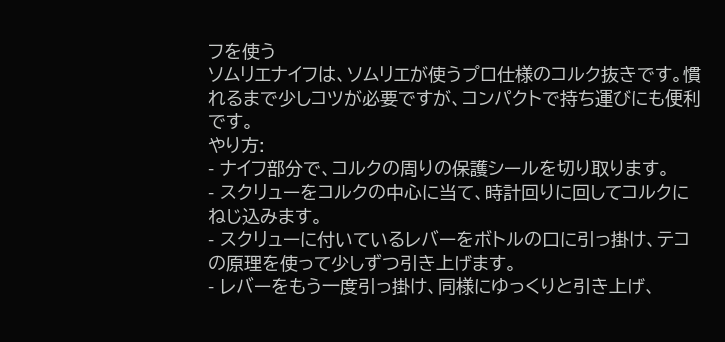フを使う
ソムリエナイフは、ソムリエが使うプロ仕様のコルク抜きです。慣れるまで少しコツが必要ですが、コンパクトで持ち運びにも便利です。
やり方:
- ナイフ部分で、コルクの周りの保護シールを切り取ります。
- スクリューをコルクの中心に当て、時計回りに回してコルクにねじ込みます。
- スクリューに付いているレバーをボトルの口に引っ掛け、テコの原理を使って少しずつ引き上げます。
- レバーをもう一度引っ掛け、同様にゆっくりと引き上げ、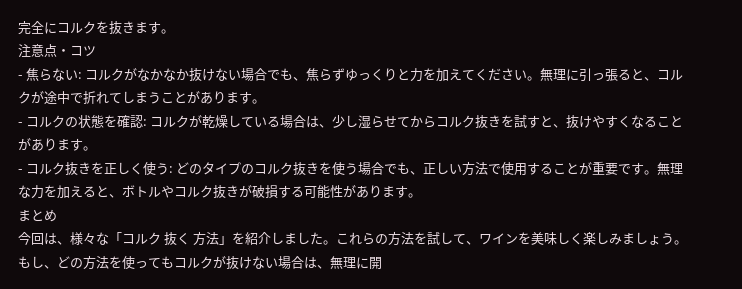完全にコルクを抜きます。
注意点・コツ
- 焦らない: コルクがなかなか抜けない場合でも、焦らずゆっくりと力を加えてください。無理に引っ張ると、コルクが途中で折れてしまうことがあります。
- コルクの状態を確認: コルクが乾燥している場合は、少し湿らせてからコルク抜きを試すと、抜けやすくなることがあります。
- コルク抜きを正しく使う: どのタイプのコルク抜きを使う場合でも、正しい方法で使用することが重要です。無理な力を加えると、ボトルやコルク抜きが破損する可能性があります。
まとめ
今回は、様々な「コルク 抜く 方法」を紹介しました。これらの方法を試して、ワインを美味しく楽しみましょう。もし、どの方法を使ってもコルクが抜けない場合は、無理に開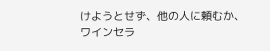けようとせず、他の人に頼むか、ワインセラ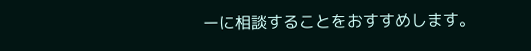ーに相談することをおすすめします。